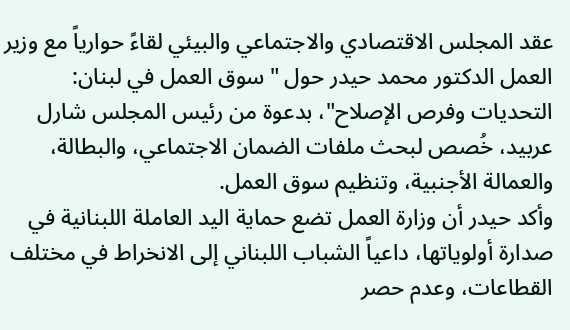عقد المجلس الاقتصادي والاجتماعي والبيئي لقاءً حوارياً مع وزير العمل الدكتور محمد حيدر حول "سوق العمل في لبنان: التحديات وفرص الإصلاح"، بدعوة من رئيس المجلس شارل عربيد، خُصص لبحث ملفات الضمان الاجتماعي، والبطالة، والعمالة الأجنبية، وتنظيم سوق العمل.
وأكد حيدر أن وزارة العمل تضع حماية اليد العاملة اللبنانية في صدارة أولوياتها، داعياً الشباب اللبناني إلى الانخراط في مختلف القطاعات، وعدم حصر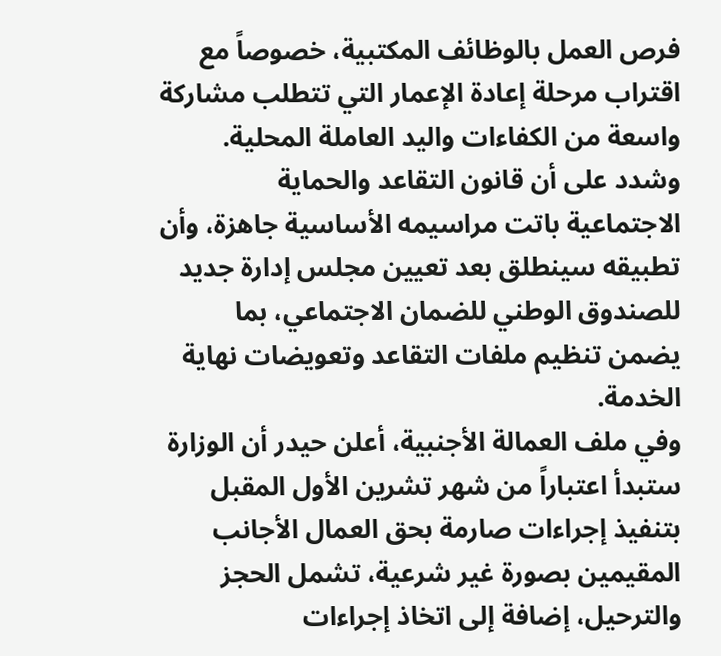فرص العمل بالوظائف المكتبية، خصوصاً مع اقتراب مرحلة إعادة الإعمار التي تتطلب مشاركة واسعة من الكفاءات واليد العاملة المحلية.
وشدد على أن قانون التقاعد والحماية الاجتماعية باتت مراسيمه الأساسية جاهزة، وأن تطبيقه سينطلق بعد تعيين مجلس إدارة جديد للصندوق الوطني للضمان الاجتماعي، بما يضمن تنظيم ملفات التقاعد وتعويضات نهاية الخدمة.
وفي ملف العمالة الأجنبية، أعلن حيدر أن الوزارة ستبدأ اعتباراً من شهر تشرين الأول المقبل بتنفيذ إجراءات صارمة بحق العمال الأجانب المقيمين بصورة غير شرعية، تشمل الحجز والترحيل، إضافة إلى اتخاذ إجراءات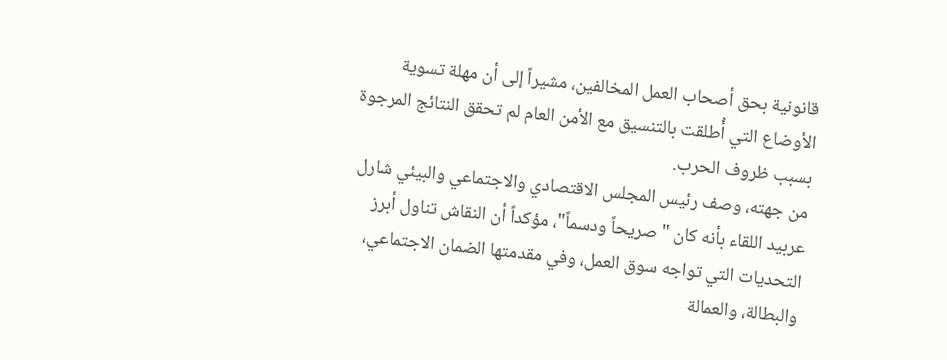قانونية بحق أصحاب العمل المخالفين، مشيراً إلى أن مهلة تسوية الأوضاع التي أُطلقت بالتنسيق مع الأمن العام لم تحقق النتائج المرجوة بسبب ظروف الحرب.
من جهته، وصف رئيس المجلس الاقتصادي والاجتماعي والبيئي شارل عربيد اللقاء بأنه كان "صريحاً ودسماً"، مؤكداً أن النقاش تناول أبرز التحديات التي تواجه سوق العمل، وفي مقدمتها الضمان الاجتماعي، والبطالة، والعمالة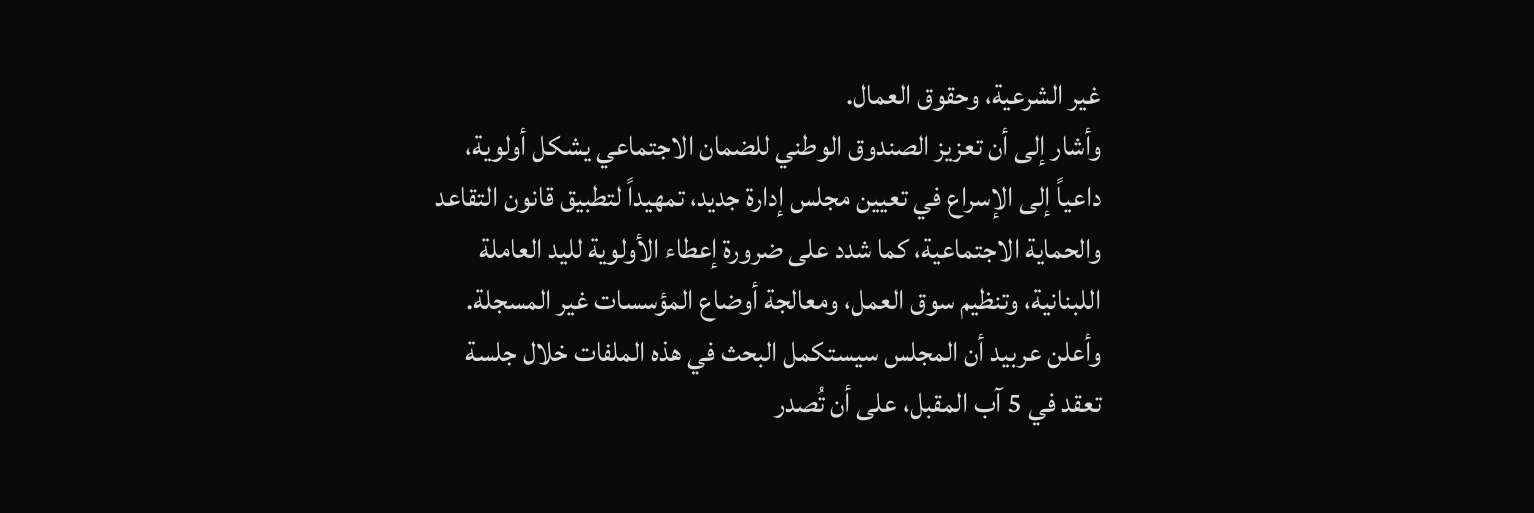غير الشرعية، وحقوق العمال.
وأشار إلى أن تعزيز الصندوق الوطني للضمان الاجتماعي يشكل أولوية، داعياً إلى الإسراع في تعيين مجلس إدارة جديد، تمهيداً لتطبيق قانون التقاعد والحماية الاجتماعية، كما شدد على ضرورة إعطاء الأولوية لليد العاملة اللبنانية، وتنظيم سوق العمل، ومعالجة أوضاع المؤسسات غير المسجلة.
وأعلن عربيد أن المجلس سيستكمل البحث في هذه الملفات خلال جلسة تعقد في 5 آب المقبل، على أن تُصدر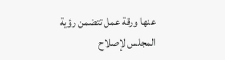عنها ورقة عمل تتضمن رؤية المجلس لإصلاح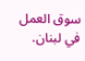سوق العمل في لبنان.